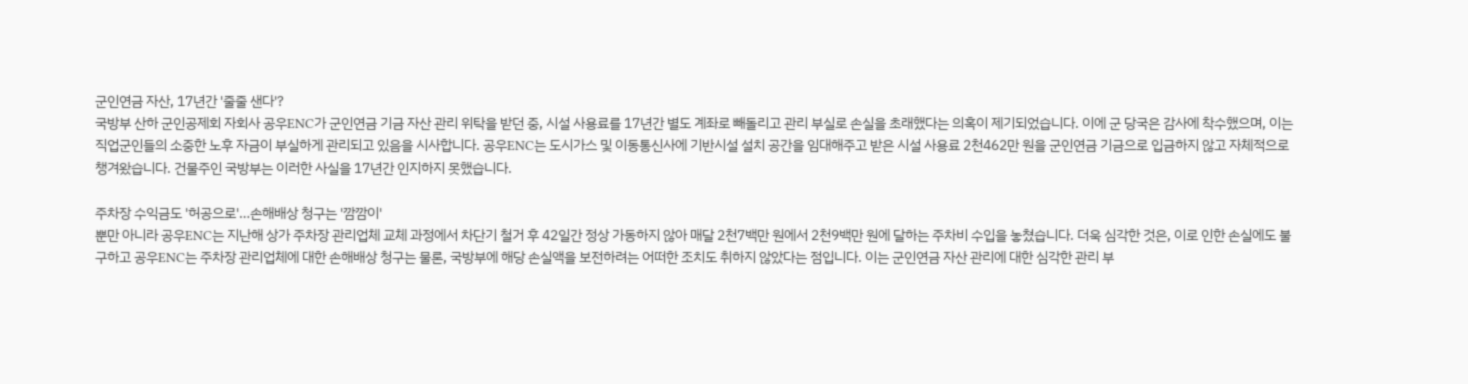군인연금 자산, 17년간 '줄줄 샌다'?
국방부 산하 군인공제회 자회사 공우ENC가 군인연금 기금 자산 관리 위탁을 받던 중, 시설 사용료를 17년간 별도 계좌로 빼돌리고 관리 부실로 손실을 초래했다는 의혹이 제기되었습니다. 이에 군 당국은 감사에 착수했으며, 이는 직업군인들의 소중한 노후 자금이 부실하게 관리되고 있음을 시사합니다. 공우ENC는 도시가스 및 이동통신사에 기반시설 설치 공간을 임대해주고 받은 시설 사용료 2천462만 원을 군인연금 기금으로 입금하지 않고 자체적으로 챙겨왔습니다. 건물주인 국방부는 이러한 사실을 17년간 인지하지 못했습니다.

주차장 수익금도 '허공으로'…손해배상 청구는 '깜깜이'
뿐만 아니라 공우ENC는 지난해 상가 주차장 관리업체 교체 과정에서 차단기 철거 후 42일간 정상 가동하지 않아 매달 2천7백만 원에서 2천9백만 원에 달하는 주차비 수입을 놓쳤습니다. 더욱 심각한 것은, 이로 인한 손실에도 불구하고 공우ENC는 주차장 관리업체에 대한 손해배상 청구는 물론, 국방부에 해당 손실액을 보전하려는 어떠한 조치도 취하지 않았다는 점입니다. 이는 군인연금 자산 관리에 대한 심각한 관리 부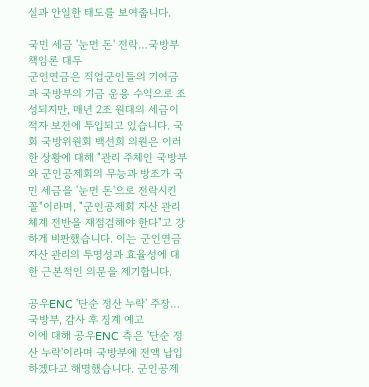실과 안일한 태도를 보여줍니다.

국민 세금 '눈먼 돈' 전락…국방부 책임론 대두
군인연금은 직업군인들의 기여금과 국방부의 기금 운용 수익으로 조성되지만, 매년 2조 원대의 세금이 적자 보전에 투입되고 있습니다. 국회 국방위원회 백선희 의원은 이러한 상황에 대해 "관리 주체인 국방부와 군인공제회의 무능과 방조가 국민 세금을 '눈먼 돈'으로 전락시킨 꼴"이라며, "군인공제회 자산 관리체계 전반을 재점검해야 한다"고 강하게 비판했습니다. 이는 군인연금 자산 관리의 투명성과 효율성에 대한 근본적인 의문을 제기합니다.

공우ENC '단순 정산 누락' 주장…국방부, 감사 후 징계 예고
이에 대해 공우ENC 측은 '단순 정산 누락'이라며 국방부에 전액 납입하겠다고 해명했습니다. 군인공제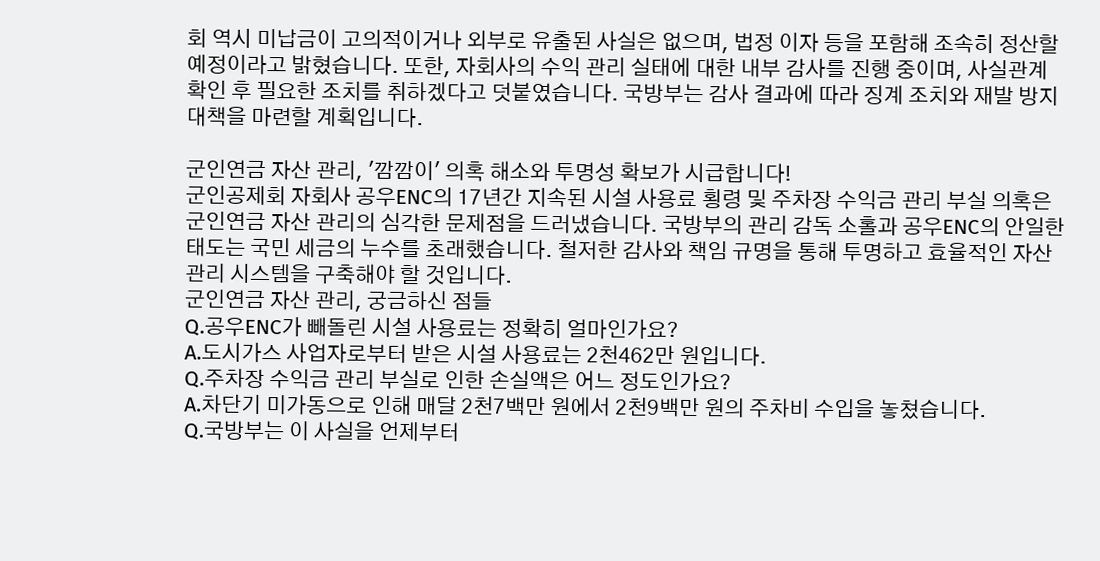회 역시 미납금이 고의적이거나 외부로 유출된 사실은 없으며, 법정 이자 등을 포함해 조속히 정산할 예정이라고 밝혔습니다. 또한, 자회사의 수익 관리 실태에 대한 내부 감사를 진행 중이며, 사실관계 확인 후 필요한 조치를 취하겠다고 덧붙였습니다. 국방부는 감사 결과에 따라 징계 조치와 재발 방지 대책을 마련할 계획입니다.

군인연금 자산 관리, '깜깜이' 의혹 해소와 투명성 확보가 시급합니다!
군인공제회 자회사 공우ENC의 17년간 지속된 시설 사용료 횡령 및 주차장 수익금 관리 부실 의혹은 군인연금 자산 관리의 심각한 문제점을 드러냈습니다. 국방부의 관리 감독 소홀과 공우ENC의 안일한 태도는 국민 세금의 누수를 초래했습니다. 철저한 감사와 책임 규명을 통해 투명하고 효율적인 자산 관리 시스템을 구축해야 할 것입니다.
군인연금 자산 관리, 궁금하신 점들
Q.공우ENC가 빼돌린 시설 사용료는 정확히 얼마인가요?
A.도시가스 사업자로부터 받은 시설 사용료는 2천462만 원입니다.
Q.주차장 수익금 관리 부실로 인한 손실액은 어느 정도인가요?
A.차단기 미가동으로 인해 매달 2천7백만 원에서 2천9백만 원의 주차비 수입을 놓쳤습니다.
Q.국방부는 이 사실을 언제부터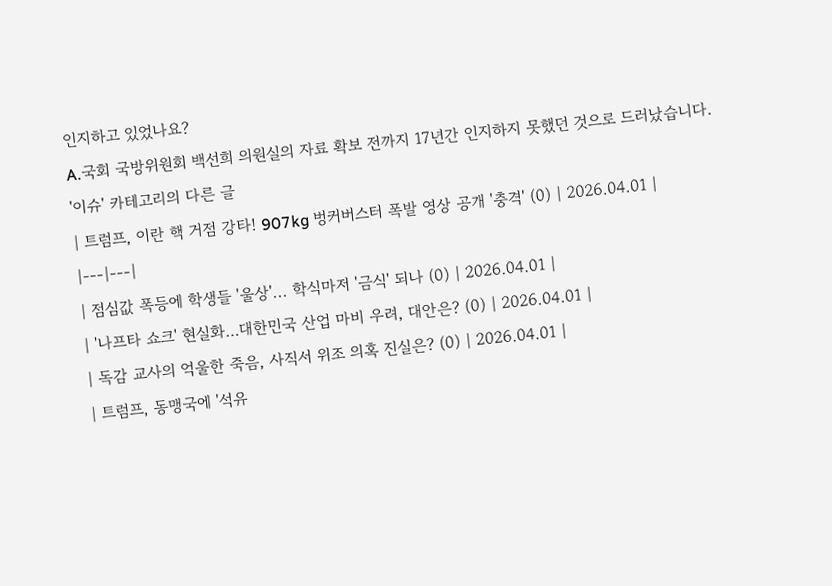인지하고 있었나요?
A.국회 국방위원회 백선희 의원실의 자료 확보 전까지 17년간 인지하지 못했던 것으로 드러났습니다.
'이슈' 카테고리의 다른 글
| 트럼프, 이란 핵 거점 강타! 907kg 벙커버스터 폭발 영상 공개 '충격' (0) | 2026.04.01 |
|---|---|
| 점심값 폭등에 학생들 '울상'... 학식마저 '금식' 되나 (0) | 2026.04.01 |
| '나프타 쇼크' 현실화…대한민국 산업 마비 우려, 대안은? (0) | 2026.04.01 |
| 독감 교사의 억울한 죽음, 사직서 위조 의혹 진실은? (0) | 2026.04.01 |
| 트럼프, 동맹국에 '석유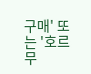구매' 또는 '호르무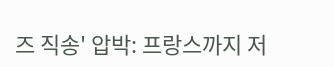즈 직송' 압박: 프랑스까지 저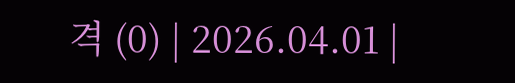격 (0) | 2026.04.01 |